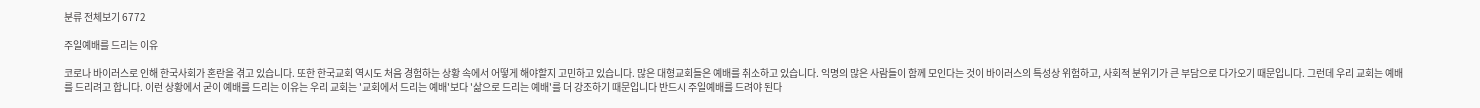분류 전체보기 6772

주일예배를 드리는 이유

코로나 바이러스로 인해 한국사회가 혼란을 겪고 있습니다. 또한 한국교회 역시도 처음 경험하는 상황 속에서 어떻게 해야할지 고민하고 있습니다. 많은 대형교회들은 예배를 취소하고 있습니다. 익명의 많은 사람들이 함께 모인다는 것이 바이러스의 특성상 위험하고, 사회적 분위기가 큰 부담으로 다가오기 때문입니다. 그런데 우리 교회는 예배를 드리려고 합니다. 이런 상황에서 굳이 예배를 드리는 이유는 우리 교회는 '교회에서 드리는 예배'보다 '삶으로 드리는 예배'를 더 강조하기 때문입니다 반드시 주일예배를 드려야 된다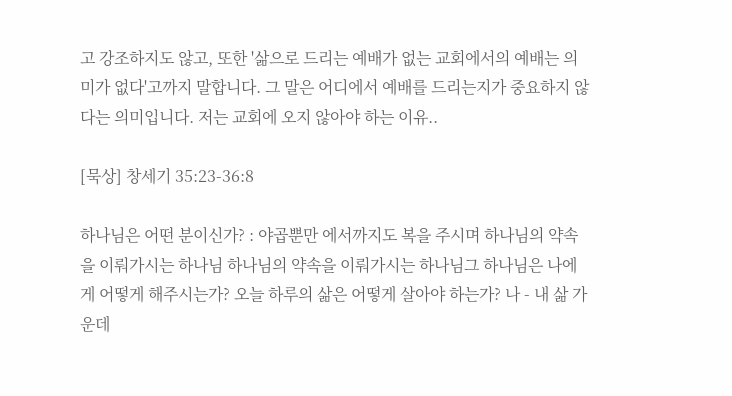고 강조하지도 않고, 또한 '삶으로 드리는 예배가 없는 교회에서의 예배는 의미가 없다'고까지 말합니다. 그 말은 어디에서 예배를 드리는지가 중요하지 않다는 의미입니다. 저는 교회에 오지 않아야 하는 이유..

[묵상] 창세기 35:23-36:8

하나님은 어떤 분이신가? : 야곱뿐만 에서까지도 복을 주시며 하나님의 약속을 이뤄가시는 하나님 하나님의 약속을 이뤄가시는 하나님그 하나님은 나에게 어떻게 해주시는가? 오늘 하루의 삶은 어떻게 살아야 하는가? 나 - 내 삶 가운데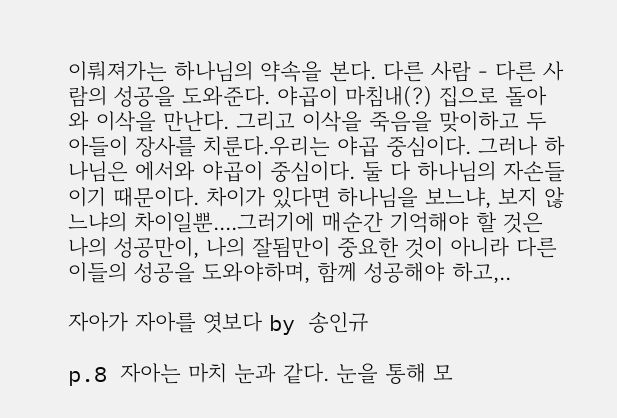이뤄져가는 하나님의 약속을 본다. 다른 사람 - 다른 사람의 성공을 도와준다. 야곱이 마침내(?) 집으로 돌아와 이삭을 만난다. 그리고 이삭을 죽음을 맞이하고 두 아들이 장사를 치룬다.우리는 야곱 중심이다. 그러나 하나님은 에서와 야곱이 중심이다. 둘 다 하나님의 자손들이기 때문이다. 차이가 있다면 하나님을 보느냐, 보지 않느냐의 차이일뿐....그러기에 매순간 기억해야 할 것은 나의 성공만이, 나의 잘됨만이 중요한 것이 아니라 다른 이들의 성공을 도와야하며, 함께 성공해야 하고,..

자아가 자아를 엿보다 by 송인규

p.8 자아는 마치 눈과 같다. 눈을 통해 모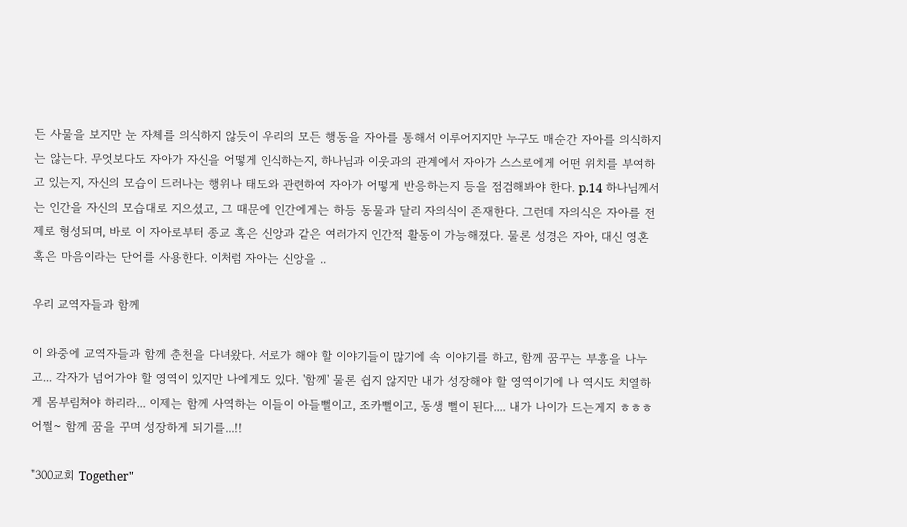든 사물을 보지만 눈 자체를 의식하지 않듯이 우리의 모든 행동을 자아를 통해서 이루어지지만 누구도 매순간 자아를 의식하지는 않는다. 무엇보다도 자아가 자신을 어떻게 인식하는지, 하나님과 이웃과의 관계에서 자아가 스스로에게 어떤 위치를 부여하고 있는지, 자신의 모습이 드러나는 행위나 태도와 관련하여 자아가 어떻게 반응하는지 등을 점검해봐야 한다. p.14 하나님께서는 인간을 자신의 모습대로 지으셨고, 그 때문에 인간에게는 하등 동물과 달리 자의식이 존재한다. 그런데 자의식은 자아를 전제로 형성되며, 바로 이 자아로부터 종교 혹은 신앙과 같은 여러가지 인간적 활동이 가능해졌다. 물론 성경은 자아, 대신 영혼 혹은 마음이라는 단어를 사용한다. 이처럼 자아는 신앙을 ..

우리 교역자들과 함께

이 와중에 교역자들과 함께 춘천을 다녀왔다. 서로가 해야 할 이야기들이 많기에 속 이야기를 하고, 함께 꿈꾸는 부흥을 나누고... 각자가 넘어가야 할 영역이 있지만 나에게도 있다. '함께' 물론 쉽지 않지만 내가 성장해야 할 영역이기에 나 역시도 치열하게 몸부림쳐야 하리라... 이제는 함께 사역하는 이들이 아들뻘이고, 조카뻘이고, 동생 뻘이 된다.... 내가 나이가 드는게지 ㅎㅎㅎ 어쩔~ 함께 꿈을 꾸며 성장하게 되기를...!!

"300교회 Together"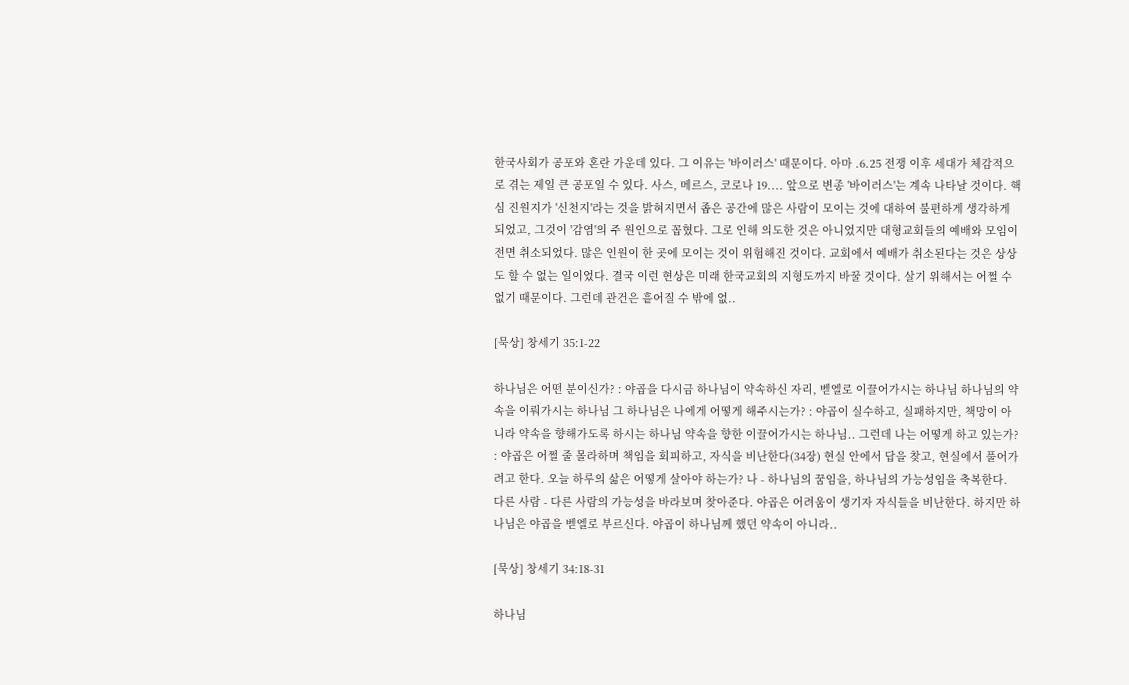한국사회가 공포와 혼란 가운데 있다. 그 이유는 '바이러스' 때문이다. 아마 .6.25 전쟁 이후 세대가 체감적으로 겪는 제일 큰 공포일 수 있다. 사스, 메르스, 코로나 19.... 앞으로 변종 '바이러스'는 계속 나타날 것이다. 핵심 진원지가 '신천지'라는 것을 밝혀지면서 좁은 공간에 많은 사람이 모이는 것에 대하여 불편하게 생각하게 되었고, 그것이 '감염'의 주 원인으로 꼽혔다. 그로 인해 의도한 것은 아니었지만 대형교회들의 예배와 모임이 전면 취소되었다. 많은 인원이 한 곳에 모이는 것이 위험해진 것이다. 교회에서 예배가 취소된다는 것은 상상도 할 수 없는 일이었다. 결국 이런 현상은 미래 한국교회의 지형도까지 바꿀 것이다. 살기 위해서는 어쩔 수 없기 때문이다. 그런데 관건은 흩어질 수 밖에 없..

[묵상] 창세기 35:1-22

하나님은 어떤 분이신가? : 야곱을 다시금 하나님이 약속하신 자리, 벧엘로 이끌어가시는 하나님 하나님의 약속을 이뤄가시는 하나님 그 하나님은 나에게 어떻게 해주시는가? : 야곱이 실수하고, 실패하지만, 책망이 아니라 약속을 향해가도록 하시는 하나님 약속을 향한 이끌어가시는 하나님.. 그런데 나는 어떻게 하고 있는가? : 야곱은 어쩔 줄 몰라하며 책임을 회피하고, 자식을 비난한다(34장) 현실 안에서 답을 찾고, 현실에서 풀어가려고 한다. 오늘 하루의 삶은 어떻게 살아야 하는가? 나 - 하나님의 꿈임을, 하나님의 가능성임을 축복한다. 다른 사람 - 다른 사람의 가능성을 바라보며 찾아준다. 야곱은 어려움이 생기자 자식들을 비난한다. 하지만 하나님은 야곱을 벧엘로 부르신다. 야곱이 하나님께 했던 약속이 아니라..

[묵상] 창세기 34:18-31

하나님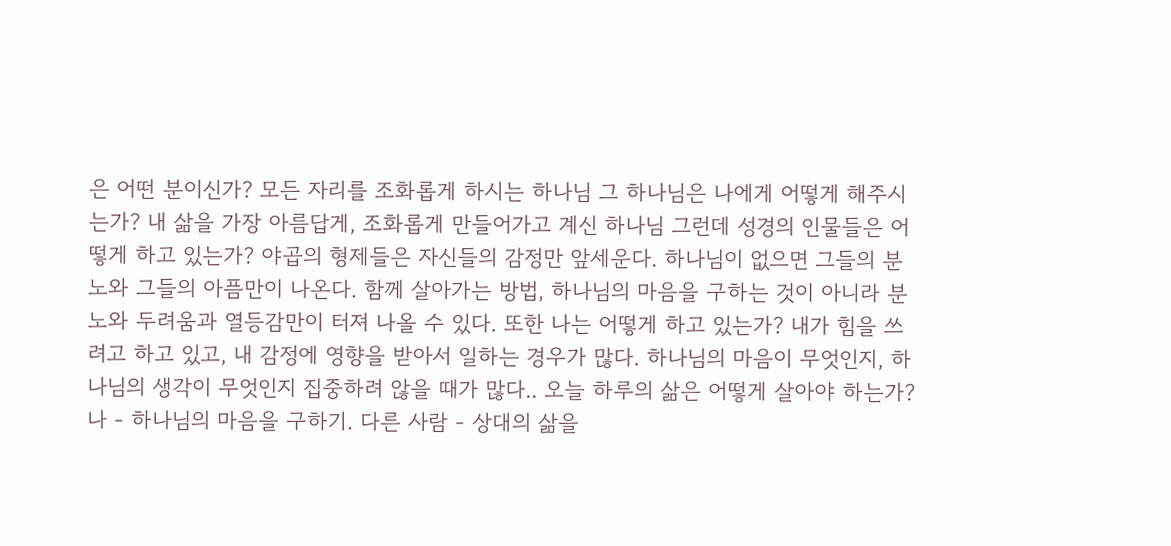은 어떤 분이신가? 모든 자리를 조화롭게 하시는 하나님 그 하나님은 나에게 어떻게 해주시는가? 내 삶을 가장 아름답게, 조화롭게 만들어가고 계신 하나님 그런데 성경의 인물들은 어떻게 하고 있는가? 야곱의 형제들은 자신들의 감정만 앞세운다. 하나님이 없으면 그들의 분노와 그들의 아픔만이 나온다. 함께 살아가는 방법, 하나님의 마음을 구하는 것이 아니라 분노와 두려움과 열등감만이 터져 나올 수 있다. 또한 나는 어떻게 하고 있는가? 내가 힘을 쓰려고 하고 있고, 내 감정에 영향을 받아서 일하는 경우가 많다. 하나님의 마음이 무엇인지, 하나님의 생각이 무엇인지 집중하려 않을 때가 많다.. 오늘 하루의 삶은 어떻게 살아야 하는가? 나 - 하나님의 마음을 구하기. 다른 사람 - 상대의 삶을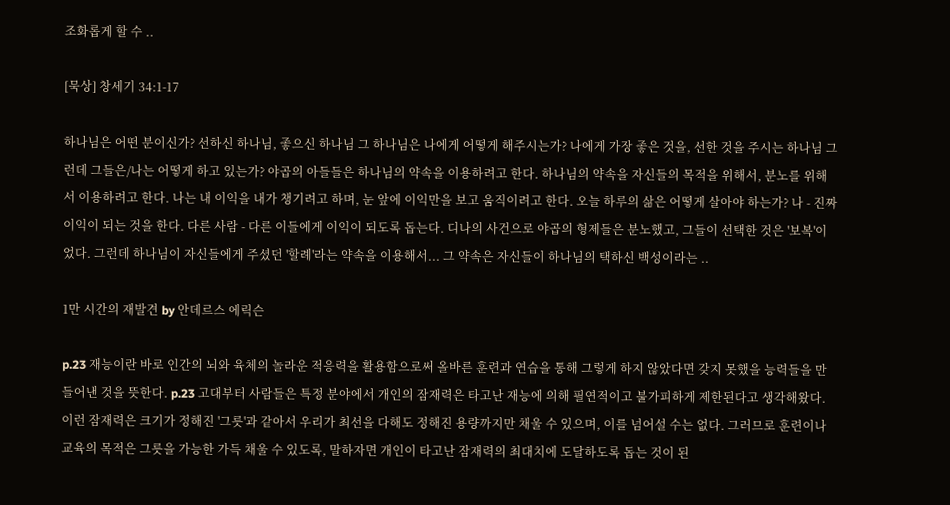조화롭게 할 수 ..

[묵상] 창세기 34:1-17

하나님은 어떤 분이신가? 선하신 하나님, 좋으신 하나님 그 하나님은 나에게 어떻게 해주시는가? 나에게 가장 좋은 것을, 선한 것을 주시는 하나님 그런데 그들은/나는 어떻게 하고 있는가? 야곱의 아들들은 하나님의 약속을 이용하려고 한다. 하나님의 약속을 자신들의 목적을 위해서, 분노를 위해서 이용하려고 한다. 나는 내 이익을 내가 챙기려고 하며, 눈 앞에 이익만을 보고 움직이려고 한다. 오늘 하루의 삶은 어떻게 살아야 하는가? 나 - 진짜 이익이 되는 것을 한다. 다른 사람 - 다른 이들에게 이익이 되도록 돕는다. 디나의 사건으로 야곱의 형제들은 분노했고, 그들이 선택한 것은 '보복'이었다. 그런데 하나님이 자신들에게 주셨던 '할례'라는 약속을 이용해서... 그 약속은 자신들이 하나님의 택하신 백성이라는 ..

1만 시간의 재발견 by 안데르스 에릭슨

p.23 재능이란 바로 인간의 뇌와 육체의 놀라운 적응력을 활용함으로써 올바른 훈련과 연습을 통해 그렇게 하지 않았다면 갖지 못했을 능력들을 만들어낸 것을 뜻한다. p.23 고대부터 사람들은 특정 분야에서 개인의 잠재력은 타고난 재능에 의해 필연적이고 불가피하게 제한된다고 생각해왔다. 이런 잠재력은 크기가 정해진 '그릇'과 같아서 우리가 최선을 다해도 정해진 용량까지만 채울 수 있으며, 이를 넘어설 수는 없다. 그러므로 훈련이나 교육의 목적은 그릇을 가능한 가득 채울 수 있도록, 말하자면 개인이 타고난 잠재력의 최대치에 도달하도록 돕는 것이 된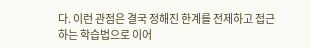다. 이런 관점은 결국 정해진 한계를 전제하고 접근하는 학습법으로 이어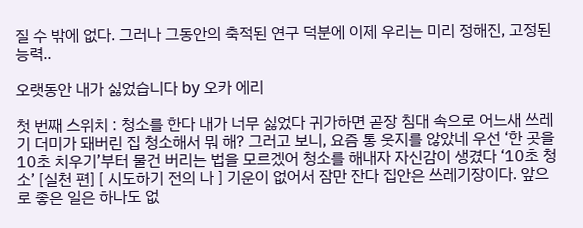질 수 밖에 없다. 그러나 그동안의 축적된 연구 덕분에 이제 우리는 미리 정해진, 고정된 능력..

오랫동안 내가 싫었습니다 by 오카 에리

첫 번째 스위치 : 청소를 한다 내가 너무 싫었다 귀가하면 곧장 침대 속으로 어느새 쓰레기 더미가 돼버린 집 청소해서 뭐 해? 그러고 보니, 요즘 통 웃지를 않았네 우선 ‘한 곳을 10초 치우기’부터 물건 버리는 법을 모르겠어 청소를 해내자 자신감이 생겼다 ‘10초 청소’ [실천 편] [ 시도하기 전의 나 ] 기운이 없어서 잠만 잔다 집안은 쓰레기장이다. 앞으로 좋은 일은 하나도 없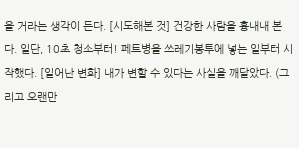을 거라는 생각이 든다. [시도해본 것] 건강한 사람을 흉내내 본다. 일단, 10초 청소부터! 페트병을 쓰레기봉투에 넣는 일부터 시작했다. [일어난 변화] 내가 변할 수 있다는 사실을 깨달았다. (그리고 오랜만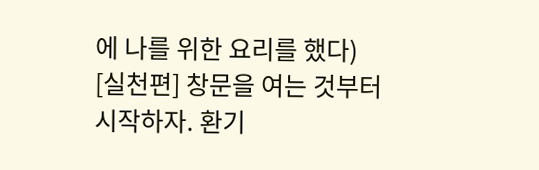에 나를 위한 요리를 했다) [실천편] 창문을 여는 것부터 시작하자. 환기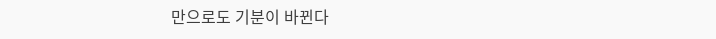만으로도 기분이 바뀐다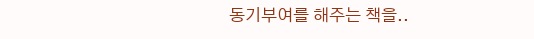동기부여를 해주는 책을..